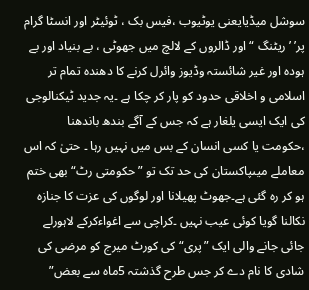سوشل میڈیایعنی یوٹیوب ،فیس بک ، ٹوئیٹر اور انسٹا گرام پر’ ’ریٹنگ “اور ڈالروں کے لالچ میں جھوٹی ، بے بنیاد اور بے ہودہ اور غیر شائستہ وڈیوز وائرل کرنے کا دھندہ تمام تر اسلامی و اخلاقی حدود کو پار کر چکا ہے ۔یہ جدید ٹیکنالوجی کی ایک ایسی یلغار ہے کہ جس کے آگے بندھ باندھنا ،حکومت یا کسی انسان کے بس میں نہیں رہا ۔ حتیٰ کہ اس معاملے میںپاکستان کی حد تک تو ”حکومتی رٹ“ بھی ختم ہو کر رہ گئی ہے۔جھوٹ پھیلانا اور لوگوں کی عزت کا جنازہ نکالنا گویا کوئی عیب نہیں ۔کراچی سے اغواءکرکے لاہورلے جائی جانے والی ایک ”پری“کی کورٹ میرج کو مرضی کی شادی کا نام دے کر جس طرح گذشتہ 5ماہ سے بعض”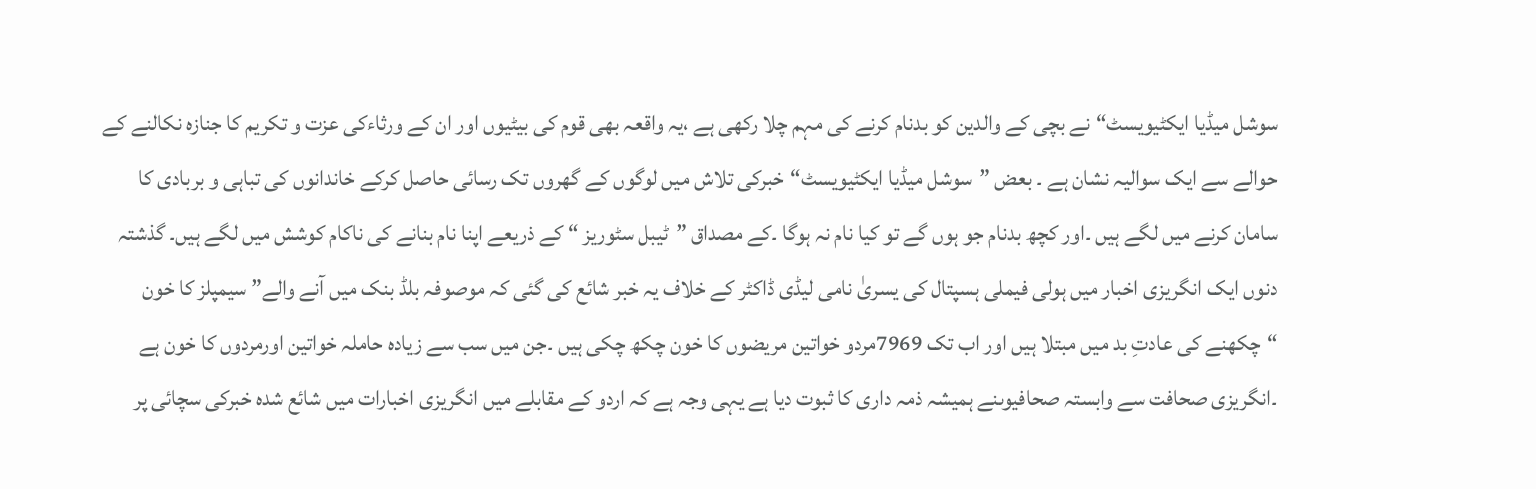سوشل میڈیا ایکٹیویسٹ“نے بچی کے والدین کو بدنام کرنے کی مہم چلا رکھی ہے ،یہ واقعہ بھی قوم کی بیٹیوں اور ان کے ورثاءکی عزت و تکریم کا جنازہ نکالنے کے حوالے سے ایک سوالیہ نشان ہے ۔ بعض ”سوشل میڈیا ایکٹیویسٹ“خبرکی تلاش میں لوگوں کے گھروں تک رسائی حاصل کرکے خاندانوں کی تباہی و بربادی کا سامان کرنے میں لگے ہیں ۔اور کچھ بدنام جو ہوں گے تو کیا نام نہ ہوگا ۔کے مصداق ”ٹیبل سٹوریز “ کے ذریعے اپنا نام بنانے کی ناکام کوشش میں لگے ہیں۔ گذشتہ دنوں ایک انگریزی اخبار میں ہولی فیملی ہسپتال کی یسریٰ نامی لیڈی ڈاکٹر کے خلاف یہ خبر شائع کی گئی کہ موصوفہ بلڈ بنک میں آنے والے” سیمپلز کا خون “چکھنے کی عادتِ بد میں مبتلا ہیں اور اب تک 7969مردو خواتین مریضوں کا خون چکھ چکی ہیں ۔جن میں سب سے زیادہ حاملہ خواتین اورمردوں کا خون ہے ۔انگریزی صحافت سے وابستہ صحافیوںنے ہمیشہ ذمہ داری کا ثبوت دیا ہے یہی وجہ ہے کہ اردو کے مقابلے میں انگریزی اخبارات میں شائع شدہ خبرکی سچائی پر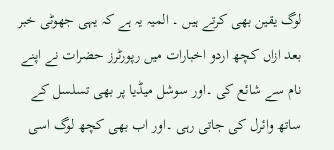لوگ یقین بھی کرتے ہیں ۔ المیہ یہ ہے کہ یہی جھوٹی خبر بعد ازاں کچھ اردو اخبارات میں رپورٹرز حضرات نے اپنے نام سے شائع کی ۔اور سوشل میڈیا پر بھی تسلسل کے ساتھ وائرل کی جاتی رہی ۔اور اب بھی کچھ لوگ اسی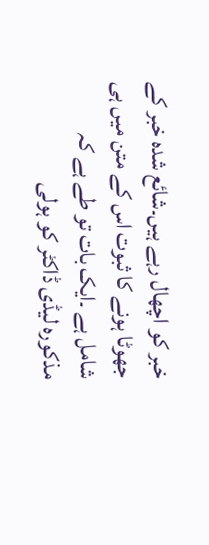خبر کو اچھال رہے ہیں۔شائع شدہ خبر کے جھوٹا ہونے کا ثبوت اس کے متن میں ہی شامل ہے ۔ایک بات تو طے ہے کہ مذکورہ لیڈی ڈاکٹر کو ہولی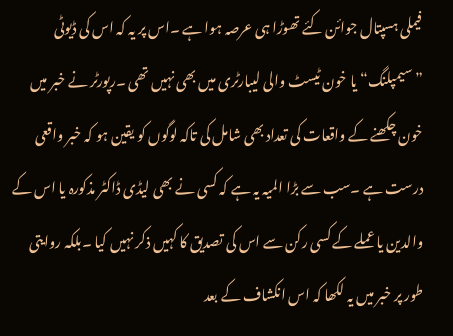فیملی ہسپتال جوائن کئے تھوڑا ہی عرصہ ہوا ہے ۔اس پر یہ کہ اس کی ڈیوٹی ”سیمپلنگ“ یا خون ٹیسٹ والی لیبارٹری میں بھی نہیں تھی ۔رپورٹر نے خبر میں خون چکھنے کے واقعات کی تعداد بھی شامل کی تاکہ لوگوں کو یقین ہو کہ خبر واقعی درست ہے ۔سب سے بڑا المیہ یہ ہے کہ کسی نے بھی لیڈی ڈاکٹر مذکورہ یا اس کے والدین یا عملے کے کسی رکن سے اس کی تصدیق کا کہیں ذکر نہیں کیا ۔بلکہ روایتی طور پر خبر میں یہ لکھا کہ اس انکشاف کے بعد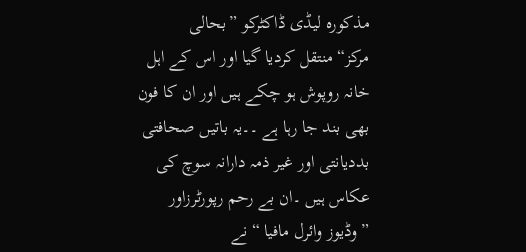مذکورہ لیڈی ڈاکٹرکو ”بحالی مرکز“منتقل کردیا گیا اور اس کے اہل خانہ روپوش ہو چکے ہیں اور ان کا فون بھی بند جا رہا ہے ۔۔یہ باتیں صحافتی بددیانتی اور غیر ذمہ دارانہ سوچ کی عکاس ہیں ۔ان بے رحم رپورٹرزاور ”وڈیوز وائرل مافیا “نے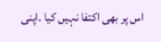اس پر بھی اکتفا نہیں کیا ۔اپنی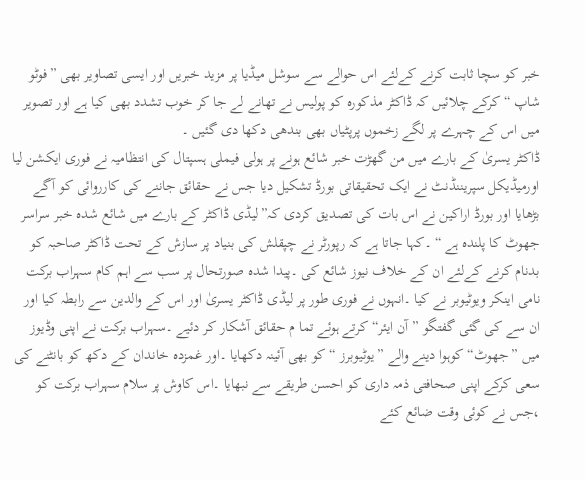خبر کو سچا ثابت کرنے کےلئے اس حوالے سے سوشل میڈیا پر مزید خبریں اور ایسی تصاویر بھی ”فوٹو شاپ “ کرکے چلائیں کہ ڈاکٹر مذکورہ کو پولیس نے تھانے لے جا کر خوب تشدد بھی کیا ہے اور تصویر میں اس کے چہرے پر لگے زخموں پرپٹیاں بھی بندھی دکھا دی گئیں ۔
ڈاکٹر یسریٰ کے بارے میں من گھڑت خبر شائع ہونے پر ہولی فیملی ہسپتال کی انتظامیہ نے فوری ایکشن لیا اورمیڈیکل سپریننڈنٹ نے ایک تحقیقاتی بورڈ تشکیل دیا جس نے حقائق جاننے کی کارروائی کو آگے بڑھایا اور بورڈ اراکین نے اس بات کی تصدیق کردی کہ”لیڈی ڈاکٹر کے بارے میں شائع شدہ خبر سراسر جھوٹ کا پلندہ ہے “ ۔کہا جاتا ہے کہ رپورٹر نے چپقلش کی بنیاد پر سازش کے تحت ڈاکٹر صاحبہ کو بدنام کرنے کےلئے ان کے خلاف نیوز شائع کی ۔پیدا شدہ صورتحال پر سب سے اہم کام سہراب برکت نامی اینکر ویوٹیوبر نے کیا ۔انہوں نے فوری طور پر لیڈی ڈاکٹر یسریٰ اور اس کے والدین سے رابطہ کیا اور ان سے کی گئی گفتگو ”آن ایئر“کرتے ہوئے تما م حقائق آشکار کر دئیے ۔سہراب برکت نے اپنی وڈیوز میں ”جھوٹ“ کوہوا دینے والے ”یوٹیوبرز “کو بھی آئینہ دکھایا ۔اور غمزدہ خاندان کے دکھ کو بانٹنے کی سعی کرکے اپنی صحافتی ذمہ داری کو احسن طریقے سے نبھایا ۔اس کاوش پر سلام سہراب برکت کو ،جس نے کوئی وقت ضائع کئے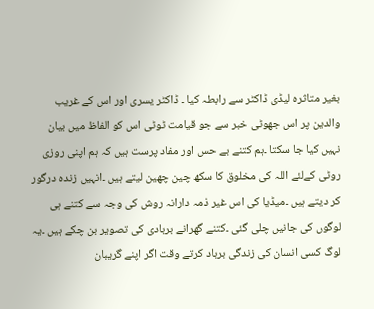بغیر متاثرہ لیڈی ڈاکٹر سے رابطہ کیا ۔ ڈاکٹر یسری اور اس کے غریب والدین پر اس جھوٹی خبر سے جو قیامت ٹوٹی اس کو الفاظ میں بیان نہیں کیا جا سکتا ۔ہم کتنے بے حس اور مفاد پرست ہیں کہ ہم اپنی روزی روٹی کےلئے اللہ کی مخلوق کا سکھ چین چھین لیتے ہیں ۔انہیں زندہ درگور کر دیتے ہیں ۔میڈیا کی اس غیر ذمہ دارانہ روش کی وجہ سے کتنے ہی لوگوں کی جانیں چلی گئی ۔کتنے گھرانے بربادی کی تصویر بن چکے ہیں ۔یہ لوگ کسی انسان کی زندگی برباد کرتے وقت اگر اپنے گریبان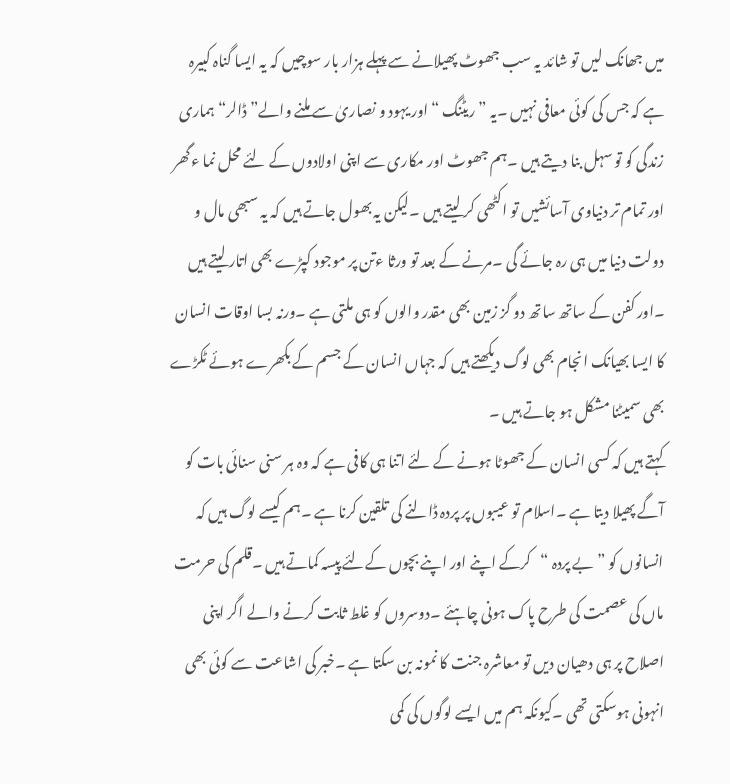میں جھانک لیں تو شائد یہ سب جھوٹ پھیلانے سے پہلے ہزار بار سوچیں کہ یہ ایسا گناہ کبیرہ ہے کہ جس کی کوئی معافی نہیں ۔یہ ”ریٹنگ “اور یہود و نصاریٰ سے ملنے والے” ڈالر“ ہماری زندگی کو تو سہل بنا دیتے ہیں ۔ہم جھوٹ اور مکاری سے اپنی اولادوں کے لئے محل نما ءگھر اور تمام تر دنیاوی آسائشیں تو اکٹھی کر لیتے ہیں ۔لیکن یہ بھول جاتے ہیں کہ یہ سبھی مال و دولت دنیا میں ہی رہ جائے گی ۔مرنے کے بعد تو ورثا ءتن پر موجود کپڑے بھی اتار لیتے ہیں ۔اور کفن کے ساتھ ساتھ دو گز زمین بھی مقدر والوں کو ہی ملتی ہے ۔ورنہ بسا اوقات انسان کا ایسا بھیانک انجام بھی لوگ دیکھتے ہیں کہ جہاں انسان کے جسم کے بکھرے ہوئے ٹکڑے بھی سمیٹنا مشکل ہو جاتے ہیں ۔
کہتے ہیں کہ کسی انسان کے جھوٹا ہونے کے لئے اتنا ہی کافی ہے کہ وہ ہر سنی سنائی بات کو آگے پھیلا دیتا ہے ۔اسلام تو عیبوں پر پردہ ڈالنے کی تلقین کرنا ہے ۔ہم کیسے لوگ ہیں کہ انسانوں کو ”بے پردہ “کرکے اپنے اور اپنے بچوں کےلئے پیسہ کماتے ہیں ۔قلم کی حرمت ماں کی عصمت کی طرح پاک ہونی چاہئے ۔دوسروں کو غلط ثابت کرنے والے اگر اپنی اصلاح پر ہی دھیان دیں تو معاشرہ جنت کا نمونہ بن سکتا ہے ۔خبر کی اشاعت سے کوئی بھی انہونی ہوسکتی تھی ۔کیونکہ ہم میں ایسے لوگوں کی کمی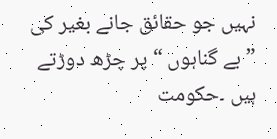نہیں جو حقائق جانے بغیر کی ”بے گناہوں “ پر چڑھ دوڑتے ہیں ۔حکومت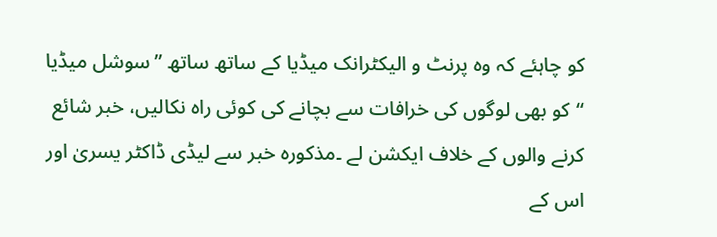کو چاہئے کہ وہ پرنٹ و الیکٹرانک میڈیا کے ساتھ ساتھ ”سوشل میڈیا “کو بھی لوگوں کی خرافات سے بچانے کی کوئی راہ نکالیں، خبر شائع کرنے والوں کے خلاف ایکشن لے ۔مذکورہ خبر سے لیڈی ڈاکٹر یسریٰ اور اس کے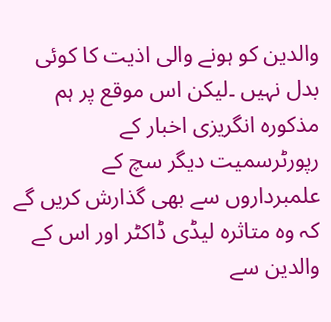والدین کو ہونے والی اذیت کا کوئی بدل نہیں ۔لیکن اس موقع پر ہم مذکورہ انگریزی اخبار کے رپورٹرسمیت دیگر سچ کے علمبرداروں سے بھی گذارش کریں گے کہ وہ متاثرہ لیڈی ڈاکٹر اور اس کے والدین سے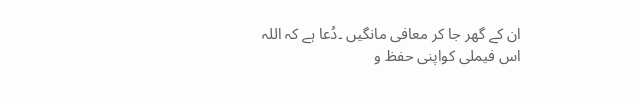ان کے گھر جا کر معافی مانگیں ۔دُعا ہے کہ اللہ اس فیملی کواپنی حفظ و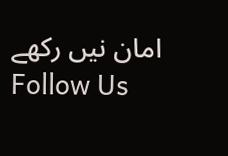امان نیں رکھے
Follow Us